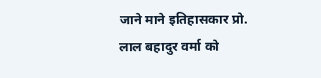जाने माने इतिहासकार प्रो. लाल बहादुर वर्मा को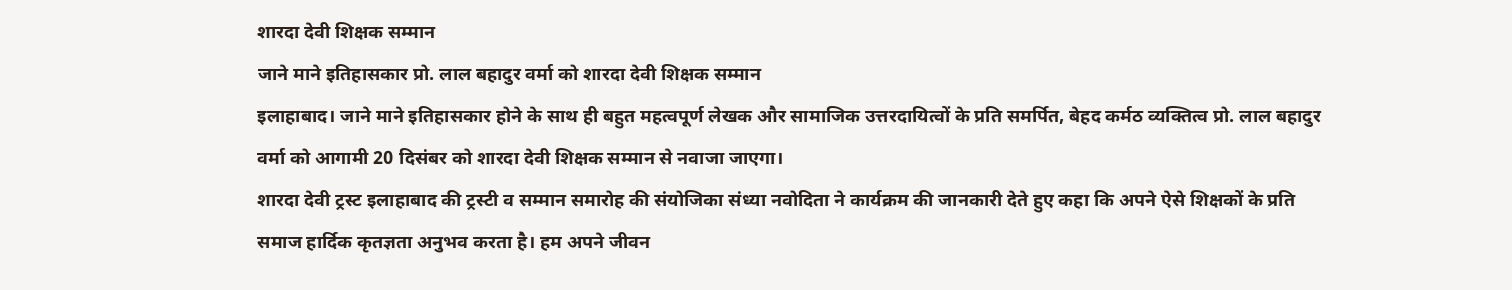शारदा देवी शिक्षक सम्मान
जाने माने इतिहासकार प्रो. लाल बहादुर वर्मा को शारदा देवी शिक्षक सम्मान
इलाहाबाद। जाने माने इतिहासकार होने के साथ ही बहुत महत्वपूर्ण लेखक और सामाजिक उत्तरदायित्वों के प्रति समर्पित, बेहद कर्मठ व्यक्तित्व प्रो. लाल बहादुर वर्मा को आगामी 20 दिसंबर को शारदा देवी शिक्षक सम्मान से नवाजा जाएगा।
शारदा देवी ट्रस्ट इलाहाबाद की ट्रस्टी व सम्मान समारोह की संयोजिका संध्या नवोदिता ने कार्यक्रम की जानकारी देते हुए कहा कि अपने ऐसे शिक्षकों के प्रति समाज हार्दिक कृतज्ञता अनुभव करता है। हम अपने जीवन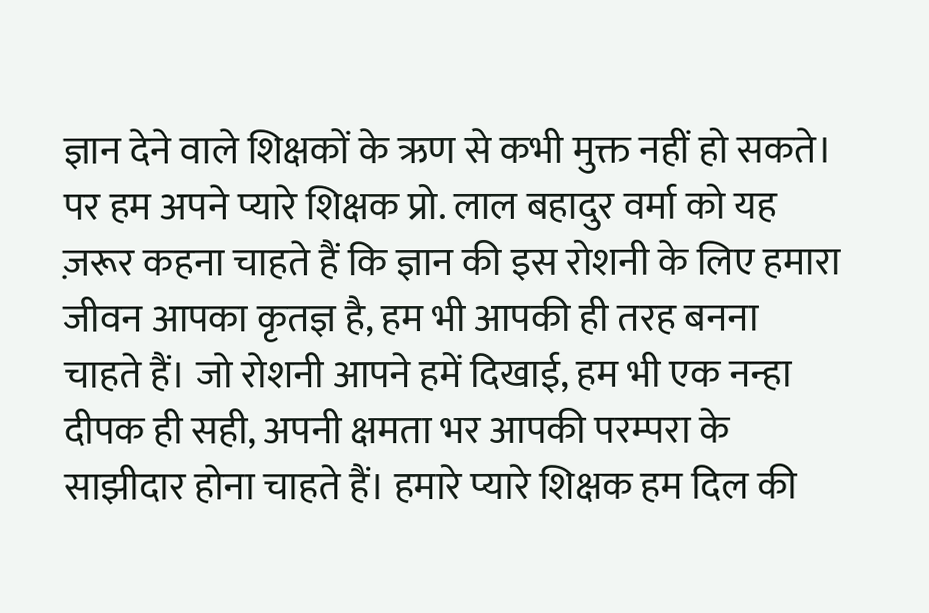ज्ञान देने वाले शिक्षकों के ऋण से कभी मुक्त नहीं हो सकते। पर हम अपने प्यारे शिक्षक प्रो. लाल बहादुर वर्मा को यह ज़रूर कहना चाहते हैं कि ज्ञान की इस रोशनी के लिए हमारा जीवन आपका कृतज्ञ है, हम भी आपकी ही तरह बनना चाहते हैं। जो रोशनी आपने हमें दिखाई, हम भी एक नन्हा दीपक ही सही, अपनी क्षमता भर आपकी परम्परा के साझीदार होना चाहते हैं। हमारे प्यारे शिक्षक हम दिल की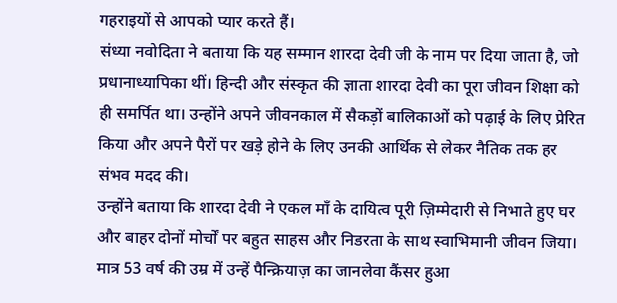गहराइयों से आपको प्यार करते हैं।
संध्या नवोदिता ने बताया कि यह सम्मान शारदा देवी जी के नाम पर दिया जाता है, जो प्रधानाध्यापिका थीं। हिन्दी और संस्कृत की ज्ञाता शारदा देवी का पूरा जीवन शिक्षा को ही समर्पित था। उन्होंने अपने जीवनकाल में सैकड़ों बालिकाओं को पढ़ाई के लिए प्रेरित किया और अपने पैरों पर खड़े होने के लिए उनकी आर्थिक से लेकर नैतिक तक हर संभव मदद की।
उन्होंने बताया कि शारदा देवी ने एकल माँ के दायित्व पूरी ज़िम्मेदारी से निभाते हुए घर और बाहर दोनों मोर्चों पर बहुत साहस और निडरता के साथ स्वाभिमानी जीवन जिया। मात्र 53 वर्ष की उम्र में उन्हें पैन्क्रियाज़ का जानलेवा कैंसर हुआ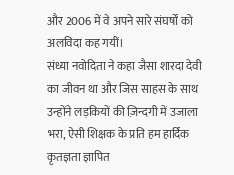और 2006 में वे अपने सारे संघर्षों को अलविदा कह गयीं।
संध्या नवोदिता ने कहा जैसा शारदा देवी का जीवन था और जिस साहस के साथ उन्होंने लड़कियों की ज़िन्दगी में उजाला भरा, ऐसी शिक्षक के प्रति हम हार्दिक कृतज्ञता ज्ञापित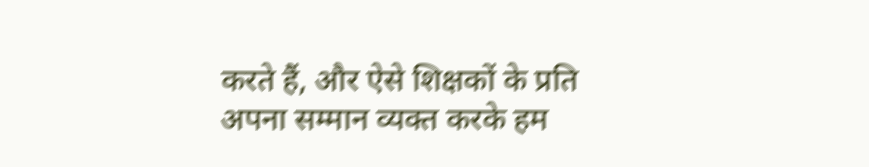करते हैं, और ऐसे शिक्षकों के प्रति अपना सम्मान व्यक्त करके हम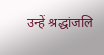उन्हें श्रद्धांजलि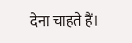देना चाहते हैं।